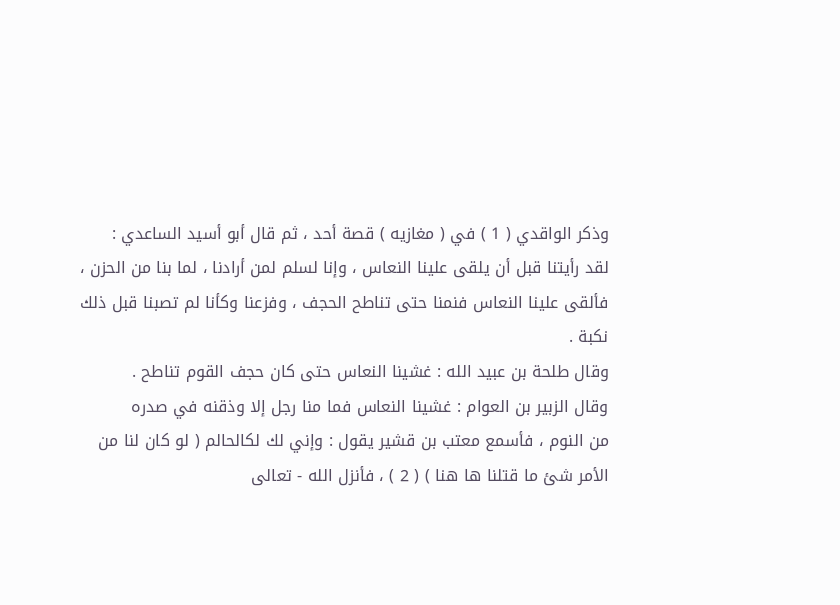وذكر الواقدي ( 1 ) في ( مغازيه ) قصة أحد ، ثم قال أبو أسيد الساعدي :
لقد رأيتنا قبل أن يلقى علينا النعاس ، وإنا لسلم لمن أرادنا ، لما بنا من الحزن ،
فألقى علينا النعاس فنمنا حتى تناطح الحجف ، وفزعنا وكأنا لم تصبنا قبل ذلك
نكبة .
وقال طلحة بن عبيد الله : غشينا النعاس حتى كان حجف القوم تناطح .
وقال الزبير بن العوام : غشينا النعاس فما منا رجل إلا وذقنه في صدره
من النوم ، فأسمع معتب بن قشير يقول : وإني لك لكالحالم ( لو كان لنا من
الأمر شئ ما قتلنا ها هنا ) ( 2 ) ، فأنزل الله - تعالى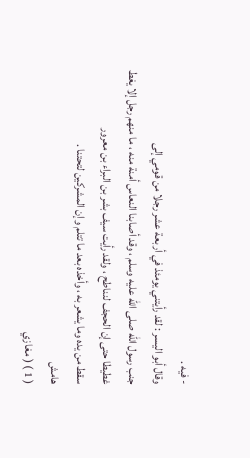- فيه .
وقال أبو اليسر : لقد رأيتني يومئذ في أربعة عشر رجلا من قومي إلى
جنب رسول الله صلى الله عليه وسلم ، وقد أصابنا النعاس أمنة منه ، ما منهم رجل إلا يغط
غطيطا حتى إن الحجف لنناطح ، ولقد رأيت سيف بشر بن البراء بن معرور
سقط من يده وما يشعر به ، وأخذه بعد ما تتلم وإن المشركين لتحتنا .
هامش
( 1 ) ( مغازي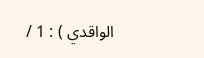الواقدي ) : 1 /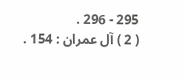295 - 296 .
( 2 ) آل عمران : 154 .